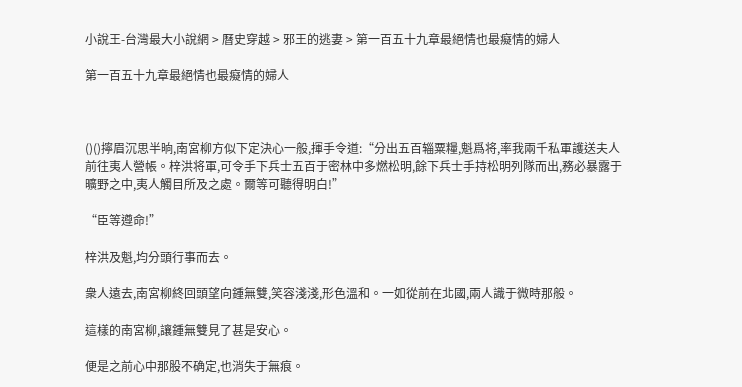小說王-台灣最大小說網 > 曆史穿越 > 邪王的逃妻 > 第一百五十九章最絕情也最癡情的婦人

第一百五十九章最絕情也最癡情的婦人



()()擰眉沉思半晌,南宮柳方似下定決心一般,揮手令道:“分出五百辎粟糧,魁爲将,率我兩千私軍護送夫人前往夷人營帳。梓洪将軍,可令手下兵士五百于密林中多燃松明,餘下兵士手持松明列隊而出,務必暴露于曠野之中,夷人觸目所及之處。爾等可聽得明白!”

“臣等遵命!”

梓洪及魁,均分頭行事而去。

衆人遠去,南宮柳終回頭望向鍾無雙,笑容淺淺,形色溫和。一如從前在北國,兩人識于微時那般。

這樣的南宮柳,讓鍾無雙見了甚是安心。

便是之前心中那股不确定,也消失于無痕。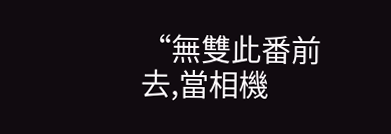“無雙此番前去,當相機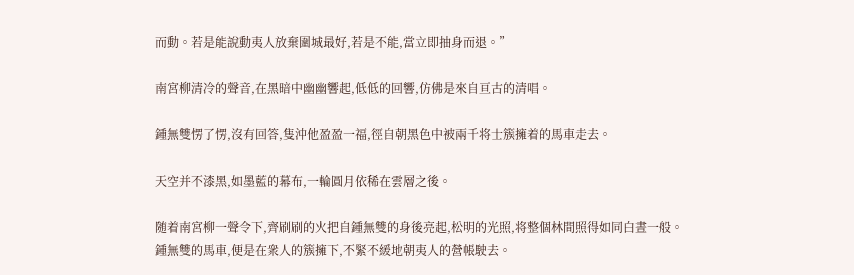而動。若是能說動夷人放棄圍城最好,若是不能,當立即抽身而退。”

南宮柳清冷的聲音,在黑暗中幽幽響起,低低的回響,仿佛是來自亘古的清唱。

鍾無雙愣了愣,沒有回答,隻沖他盈盈一福,徑自朝黑色中被兩千将士簇擁着的馬車走去。

天空并不漆黑,如墨藍的幕布,一輪圓月依稀在雲層之後。

随着南宮柳一聲令下,齊刷刷的火把自鍾無雙的身後亮起,松明的光照,将整個林間照得如同白晝一般。鍾無雙的馬車,便是在衆人的簇擁下,不緊不緩地朝夷人的營帳駛去。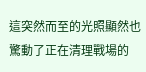這突然而至的光照顯然也驚動了正在清理戰場的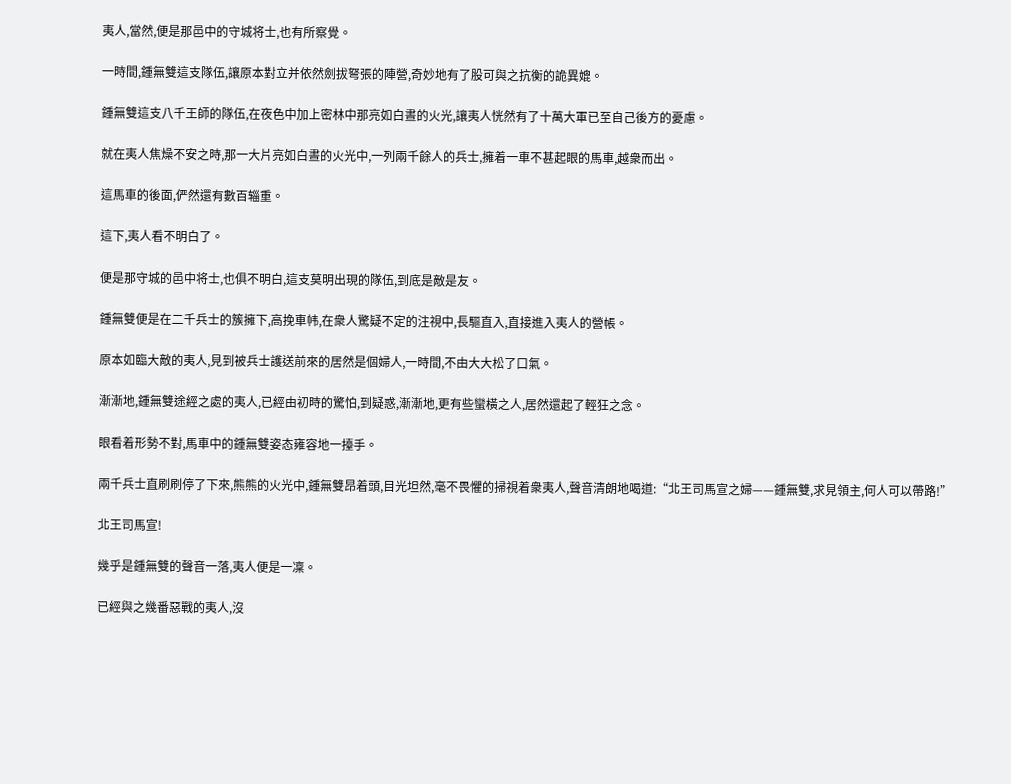夷人,當然,便是那邑中的守城将士,也有所察覺。

一時間,鍾無雙這支隊伍,讓原本對立并依然劍拔弩張的陣營,奇妙地有了股可與之抗衡的詭異媲。

鍾無雙這支八千王師的隊伍,在夜色中加上密林中那亮如白晝的火光,讓夷人恍然有了十萬大軍已至自己後方的憂慮。

就在夷人焦燥不安之時,那一大片亮如白晝的火光中,一列兩千餘人的兵士,擁着一車不甚起眼的馬車,越衆而出。

這馬車的後面,俨然還有數百辎重。

這下,夷人看不明白了。

便是那守城的邑中将士,也俱不明白,這支莫明出現的隊伍,到底是敵是友。

鍾無雙便是在二千兵士的簇擁下,高挽車帏,在衆人驚疑不定的注視中,長驅直入,直接進入夷人的營帳。

原本如臨大敵的夷人,見到被兵士護送前來的居然是個婦人,一時間,不由大大松了口氣。

漸漸地,鍾無雙途經之處的夷人,已經由初時的驚怕,到疑惑,漸漸地,更有些蠻橫之人,居然還起了輕狂之念。

眼看着形勢不對,馬車中的鍾無雙姿态雍容地一擡手。

兩千兵士直刷刷停了下來,熊熊的火光中,鍾無雙昂着頭,目光坦然,毫不畏懼的掃視着衆夷人,聲音清朗地喝道:“北王司馬宣之婦——鍾無雙,求見領主,何人可以帶路!”

北王司馬宣!

幾乎是鍾無雙的聲音一落,夷人便是一凜。

已經與之幾番惡戰的夷人,沒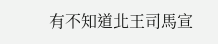有不知道北王司馬宣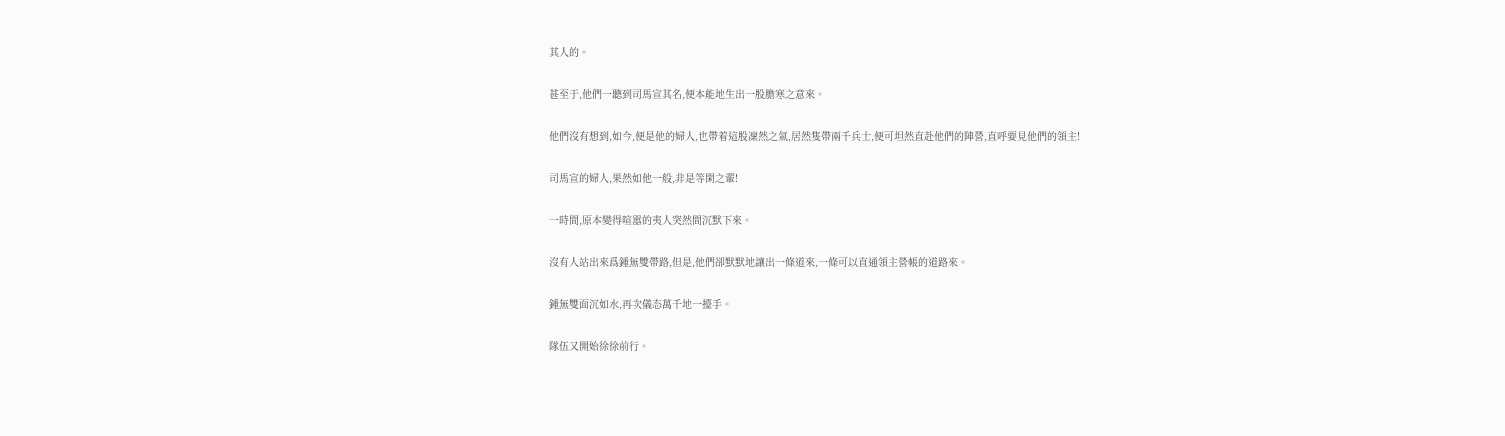其人的。

甚至于,他們一聽到司馬宣其名,便本能地生出一股膽寒之意來。

他們沒有想到,如今,便是他的婦人,也帶着這股凜然之氣,居然隻帶兩千兵士,便可坦然直赴他們的陣營,直呼要見他們的領主!

司馬宣的婦人,果然如他一般,非是等閑之輩!

一時間,原本變得喧嚣的夷人突然間沉默下來。

沒有人站出來爲鍾無雙帶路,但是,他們卻默默地讓出一條道來,一條可以直通領主營帳的道路來。

鍾無雙面沉如水,再次儀态萬千地一擡手。

隊伍又開始徐徐前行。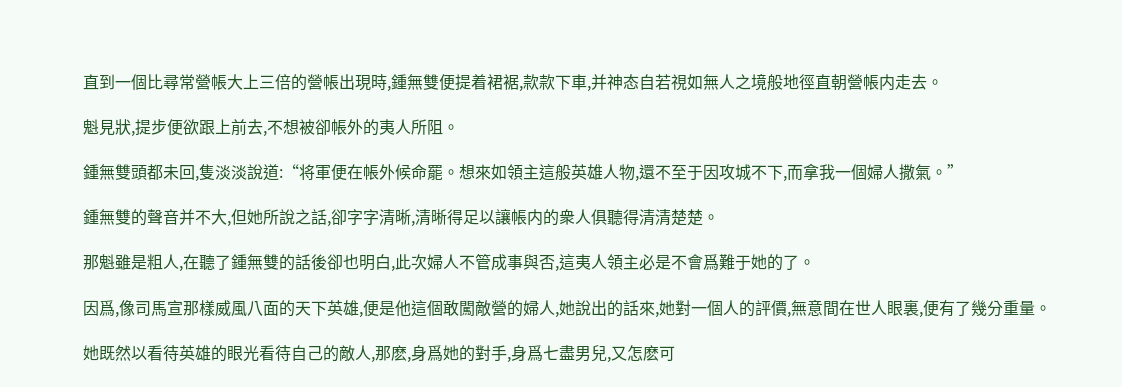直到一個比尋常營帳大上三倍的營帳出現時,鍾無雙便提着裙裾,款款下車,并神态自若視如無人之境般地徑直朝營帳内走去。

魁見狀,提步便欲跟上前去,不想被卻帳外的夷人所阻。

鍾無雙頭都未回,隻淡淡說道:“将軍便在帳外候命罷。想來如領主這般英雄人物,還不至于因攻城不下,而拿我一個婦人撒氣。”

鍾無雙的聲音并不大,但她所說之話,卻字字清晰,清晰得足以讓帳内的衆人俱聽得清清楚楚。

那魁雖是粗人,在聽了鍾無雙的話後卻也明白,此次婦人不管成事與否,這夷人領主必是不會爲難于她的了。

因爲,像司馬宣那樣威風八面的天下英雄,便是他這個敢闖敵營的婦人,她說出的話來,她對一個人的評價,無意間在世人眼裏,便有了幾分重量。

她既然以看待英雄的眼光看待自己的敵人,那麽,身爲她的對手,身爲七盡男兒,又怎麽可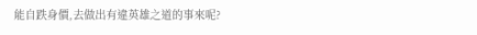能自跌身價,去做出有違英雄之道的事來呢?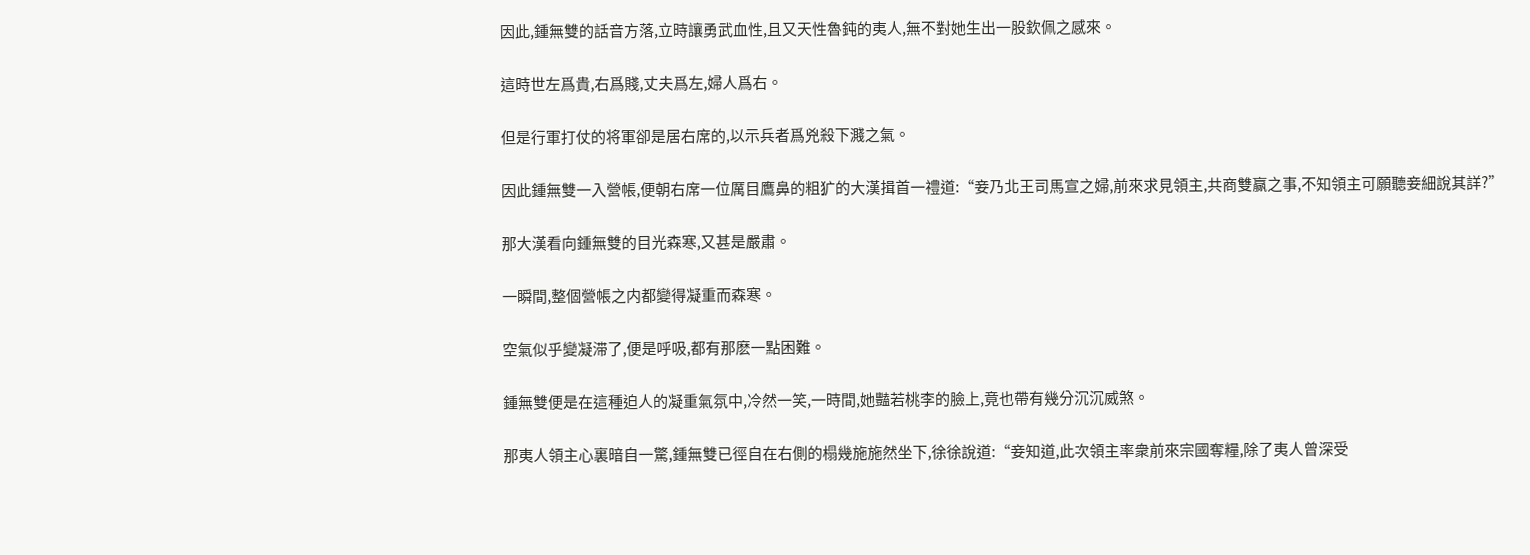因此,鍾無雙的話音方落,立時讓勇武血性,且又天性魯鈍的夷人,無不對她生出一股欽佩之感來。

這時世左爲貴,右爲賤,丈夫爲左,婦人爲右。

但是行軍打仗的将軍卻是居右席的,以示兵者爲兇殺下濺之氣。

因此鍾無雙一入營帳,便朝右席一位厲目鷹鼻的粗犷的大漢揖首一禮道:“妾乃北王司馬宣之婦,前來求見領主,共商雙赢之事,不知領主可願聽妾細說其詳?”

那大漢看向鍾無雙的目光森寒,又甚是嚴肅。

一瞬間,整個營帳之内都變得凝重而森寒。

空氣似乎變凝滞了,便是呼吸,都有那麽一點困難。

鍾無雙便是在這種迫人的凝重氣氛中,冷然一笑,一時間,她豔若桃李的臉上,竟也帶有幾分沉沉威煞。

那夷人領主心裏暗自一驚,鍾無雙已徑自在右側的榻幾施施然坐下,徐徐說道:“妾知道,此次領主率衆前來宗國奪糧,除了夷人曾深受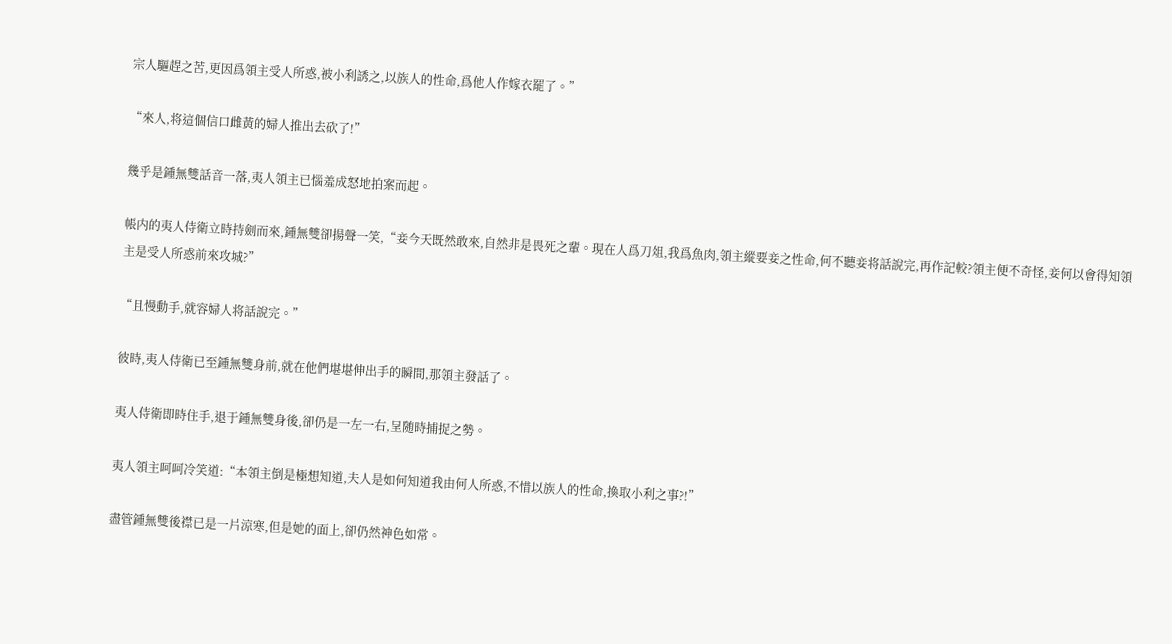宗人驅趕之苦,更因爲領主受人所惑,被小利誘之,以族人的性命,爲他人作嫁衣罷了。”

“來人,将這個信口雌黃的婦人推出去砍了!”

幾乎是鍾無雙話音一落,夷人領主已惱羞成怒地拍案而起。

帳内的夷人侍衛立時持劍而來,鍾無雙卻揚聲一笑,“妾今天既然敢來,自然非是畏死之輩。現在人爲刀俎,我爲魚肉,領主縱要妾之性命,何不聽妾将話說完,再作記較?領主便不奇怪,妾何以會得知領主是受人所惑前來攻城?”

“且慢動手,就容婦人将話說完。”

彼時,夷人侍衛已至鍾無雙身前,就在他們堪堪伸出手的瞬間,那領主發話了。

夷人侍衛即時住手,退于鍾無雙身後,卻仍是一左一右,呈随時捕捉之勢。

夷人領主呵呵冷笑道:“本領主倒是極想知道,夫人是如何知道我由何人所惑,不惜以族人的性命,換取小利之事?!”

盡管鍾無雙後襟已是一片涼寒,但是她的面上,卻仍然神色如常。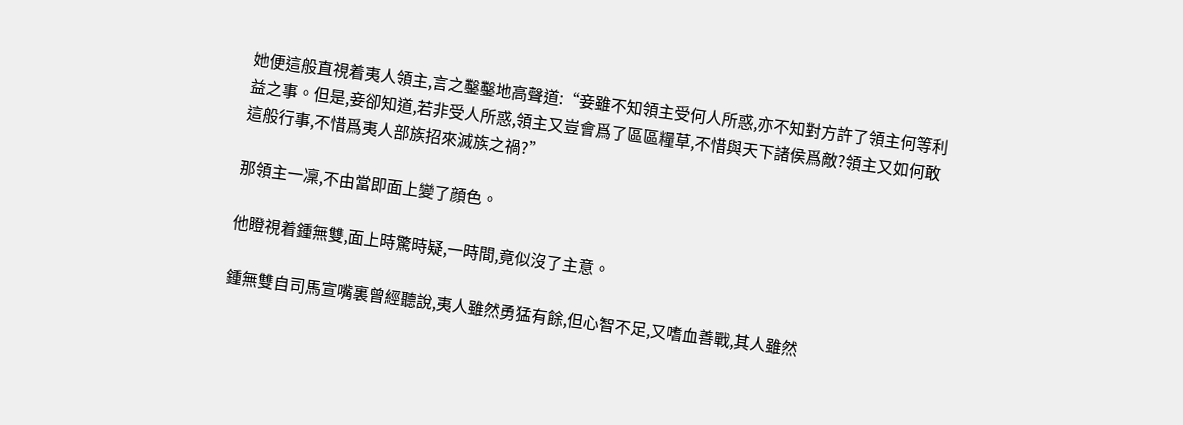她便這般直視着夷人領主,言之鑿鑿地高聲道:“妾雖不知領主受何人所惑,亦不知對方許了領主何等利益之事。但是,妾卻知道,若非受人所惑,領主又豈會爲了區區糧草,不惜與天下諸侯爲敵?領主又如何敢這般行事,不惜爲夷人部族招來滅族之禍?”

那領主一凜,不由當即面上變了顔色。

他瞪視着鍾無雙,面上時驚時疑,一時間,竟似沒了主意。

鍾無雙自司馬宣嘴裏曾經聽說,夷人雖然勇猛有餘,但心智不足,又嗜血善戰,其人雖然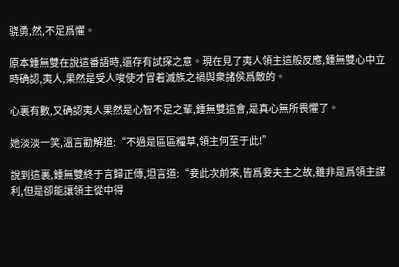骁勇,然,不足爲懼。

原本鍾無雙在說這番語時,還存有試探之意。現在見了夷人領主這般反應,鍾無雙心中立時确認,夷人,果然是受人唆使才冒着滅族之禍與衆諸侯爲敵的。

心裏有數,又确認夷人果然是心智不足之輩,鍾無雙這會,是真心無所畏懼了。

她淡淡一笑,溫言勸解道:“不過是區區糧草,領主何至于此!”

說到這裏,鍾無雙終于言歸正傳,坦言道:“妾此次前來,皆爲妾夫主之故,雖非是爲領主謀利,但是卻能讓領主從中得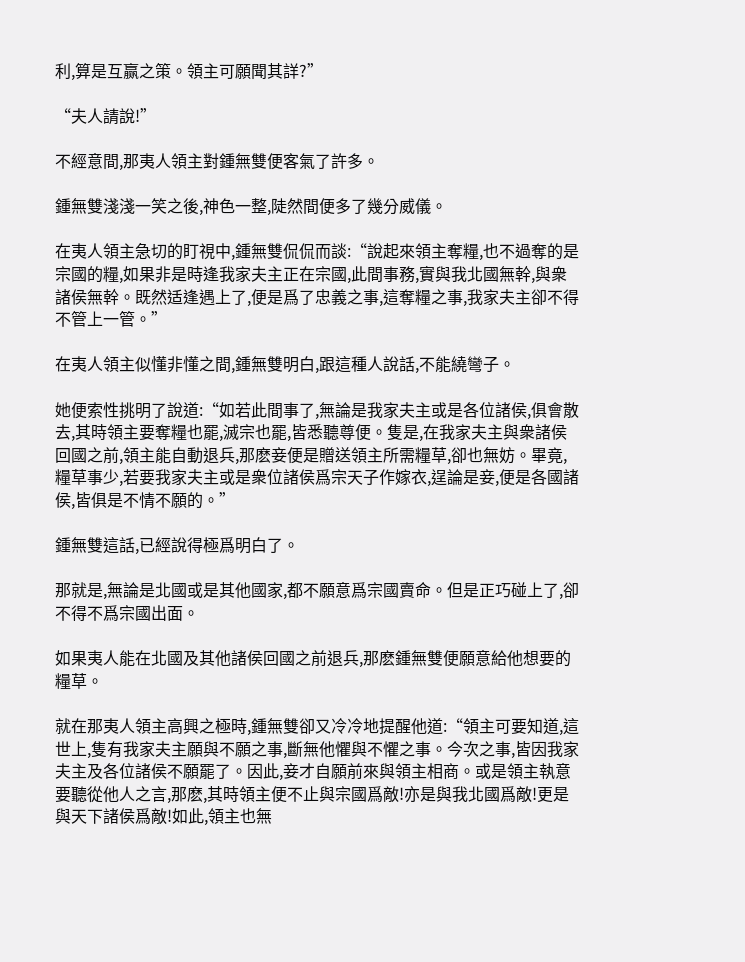利,算是互赢之策。領主可願聞其詳?”

“夫人請說!”

不經意間,那夷人領主對鍾無雙便客氣了許多。

鍾無雙淺淺一笑之後,神色一整,陡然間便多了幾分威儀。

在夷人領主急切的盯視中,鍾無雙侃侃而談:“說起來領主奪糧,也不過奪的是宗國的糧,如果非是時逢我家夫主正在宗國,此間事務,實與我北國無幹,與衆諸侯無幹。既然适逢遇上了,便是爲了忠義之事,這奪糧之事,我家夫主卻不得不管上一管。”

在夷人領主似懂非懂之間,鍾無雙明白,跟這種人說話,不能繞彎子。

她便索性挑明了說道:“如若此間事了,無論是我家夫主或是各位諸侯,俱會散去,其時領主要奪糧也罷,滅宗也罷,皆悉聽尊便。隻是,在我家夫主與衆諸侯回國之前,領主能自動退兵,那麽妾便是贈送領主所需糧草,卻也無妨。畢竟,糧草事少,若要我家夫主或是衆位諸侯爲宗天子作嫁衣,逞論是妾,便是各國諸侯,皆俱是不情不願的。”

鍾無雙這話,已經說得極爲明白了。

那就是,無論是北國或是其他國家,都不願意爲宗國賣命。但是正巧碰上了,卻不得不爲宗國出面。

如果夷人能在北國及其他諸侯回國之前退兵,那麽鍾無雙便願意給他想要的糧草。

就在那夷人領主高興之極時,鍾無雙卻又冷冷地提醒他道:“領主可要知道,這世上,隻有我家夫主願與不願之事,斷無他懼與不懼之事。今次之事,皆因我家夫主及各位諸侯不願罷了。因此,妾才自願前來與領主相商。或是領主執意要聽從他人之言,那麽,其時領主便不止與宗國爲敵!亦是與我北國爲敵!更是與天下諸侯爲敵!如此,領主也無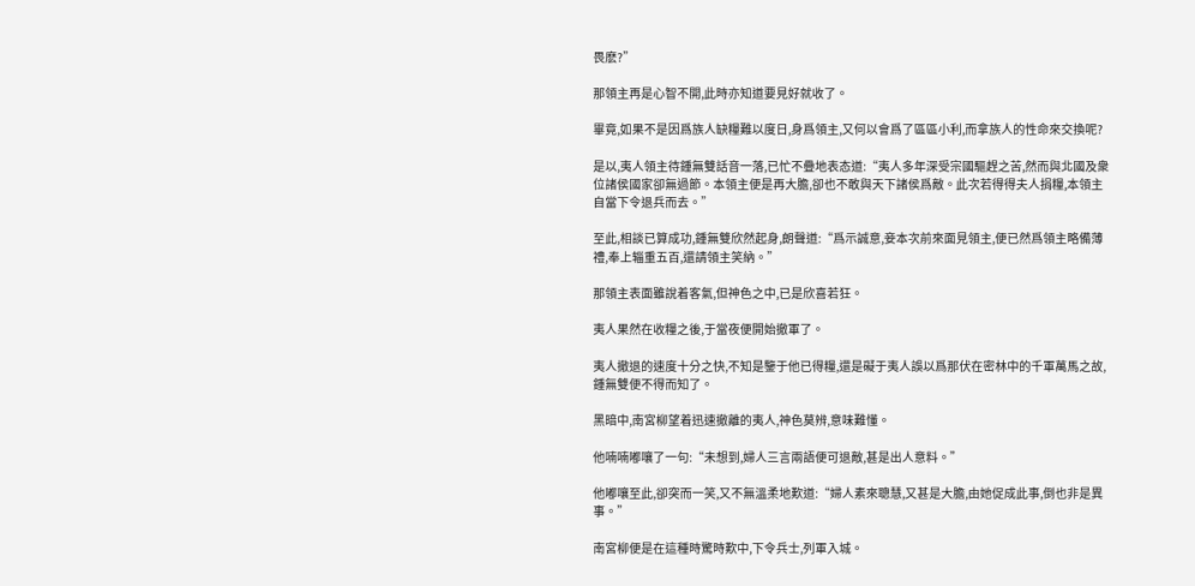畏麽?”

那領主再是心智不開,此時亦知道要見好就收了。

畢竟,如果不是因爲族人缺糧難以度日,身爲領主,又何以會爲了區區小利,而拿族人的性命來交換呢?

是以,夷人領主待鍾無雙話音一落,已忙不疊地表态道:“夷人多年深受宗國驅趕之苦,然而與北國及衆位諸侯國家卻無過節。本領主便是再大膽,卻也不敢與天下諸侯爲敵。此次若得得夫人捐糧,本領主自當下令退兵而去。”

至此,相談已算成功,鍾無雙欣然起身,朗聲道:“爲示誠意,妾本次前來面見領主,便已然爲領主略備薄禮,奉上辎重五百,還請領主笑納。”

那領主表面雖說着客氣,但神色之中,已是欣喜若狂。

夷人果然在收糧之後,于當夜便開始撤軍了。

夷人撤退的速度十分之快,不知是鑒于他已得糧,還是礙于夷人誤以爲那伏在密林中的千軍萬馬之故,鍾無雙便不得而知了。

黑暗中,南宮柳望着迅速撤離的夷人,神色莫辨,意味難懂。

他喃喃嘟嚷了一句:“未想到,婦人三言兩語便可退敵,甚是出人意料。”

他嘟嚷至此,卻突而一笑,又不無溫柔地歎道:“婦人素來聰慧,又甚是大膽,由她促成此事,倒也非是異事。”

南宮柳便是在這種時驚時歎中,下令兵士,列軍入城。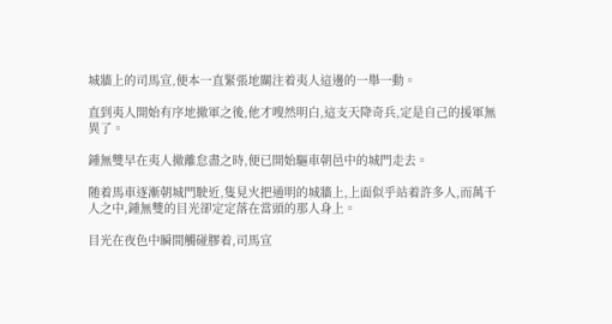城牆上的司馬宣,便本一直緊張地關注着夷人這邊的一舉一動。

直到夷人開始有序地撤軍之後,他才嗖然明白,這支天降奇兵,定是自己的援軍無異了。

鍾無雙早在夷人撤離怠盡之時,便已開始驅車朝邑中的城門走去。

随着馬車逐漸朝城門駛近,隻見火把通明的城牆上,上面似乎站着許多人,而萬千人之中,鍾無雙的目光卻定定落在當頭的那人身上。

目光在夜色中瞬間觸碰膠着,司馬宣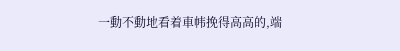一動不動地看着車帏挽得高高的,端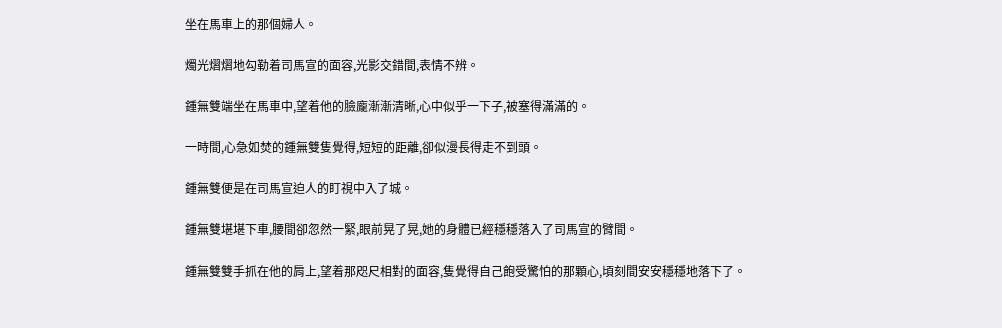坐在馬車上的那個婦人。

燭光熠熠地勾勒着司馬宣的面容,光影交錯間,表情不辨。

鍾無雙端坐在馬車中,望着他的臉龐漸漸清晰,心中似乎一下子,被塞得滿滿的。

一時間,心急如焚的鍾無雙隻覺得,短短的距離,卻似漫長得走不到頭。

鍾無雙便是在司馬宣迫人的盯視中入了城。

鍾無雙堪堪下車,腰間卻忽然一緊,眼前晃了晃,她的身體已經穩穩落入了司馬宣的臂間。

鍾無雙雙手抓在他的肩上,望着那咫尺相對的面容,隻覺得自己飽受驚怕的那顆心,頃刻間安安穩穩地落下了。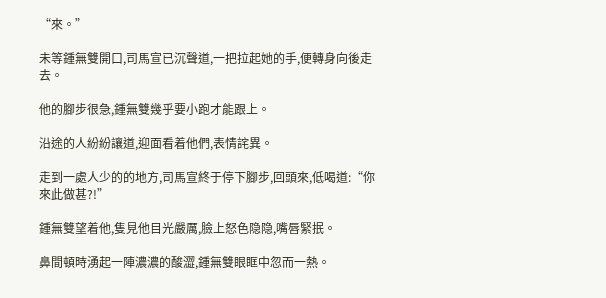“來。”

未等鍾無雙開口,司馬宣已沉聲道,一把拉起她的手,便轉身向後走去。

他的腳步很急,鍾無雙幾乎要小跑才能跟上。

沿途的人紛紛讓道,迎面看着他們,表情詫異。

走到一處人少的的地方,司馬宣終于停下腳步,回頭來,低喝道:“你來此做甚?!”

鍾無雙望着他,隻見他目光嚴厲,臉上怒色隐隐,嘴唇緊抿。

鼻間頓時湧起一陣濃濃的酸澀,鍾無雙眼眶中忽而一熱。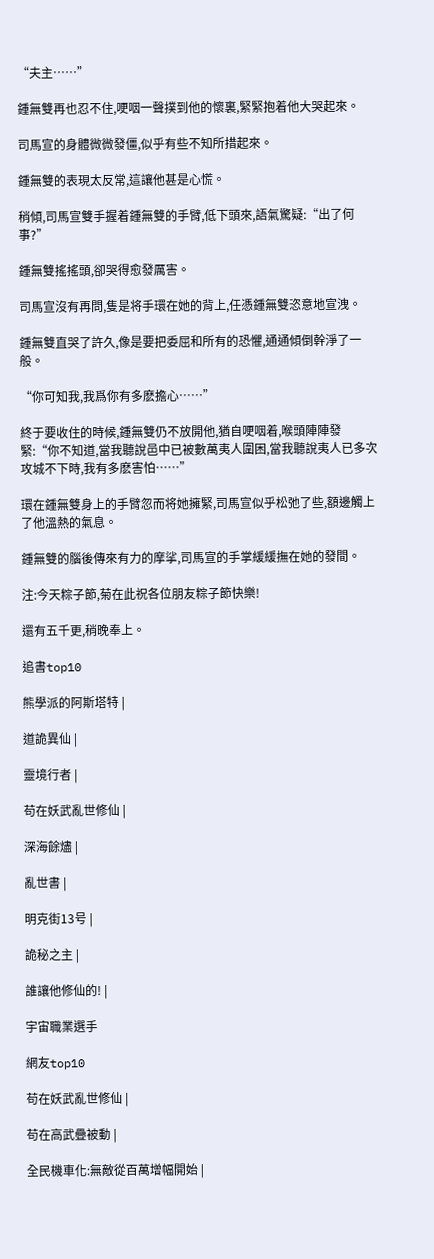“夫主……”

鍾無雙再也忍不住,哽咽一聲撲到他的懷裏,緊緊抱着他大哭起來。

司馬宣的身體微微發僵,似乎有些不知所措起來。

鍾無雙的表現太反常,這讓他甚是心慌。

稍傾,司馬宣雙手握着鍾無雙的手臂,低下頭來,語氣驚疑:“出了何事?”

鍾無雙搖搖頭,卻哭得愈發厲害。

司馬宣沒有再問,隻是将手環在她的背上,任憑鍾無雙恣意地宣洩。

鍾無雙直哭了許久,像是要把委屈和所有的恐懼,通通傾倒幹淨了一般。

“你可知我,我爲你有多麽擔心……”

終于要收住的時候,鍾無雙仍不放開他,猶自哽咽着,喉頭陣陣發緊:“你不知道,當我聽說邑中已被數萬夷人圍困,當我聽說夷人已多次攻城不下時,我有多麽害怕……”

環在鍾無雙身上的手臂忽而将她擁緊,司馬宣似乎松弛了些,額邊觸上了他溫熱的氣息。

鍾無雙的腦後傳來有力的摩挲,司馬宣的手掌緩緩撫在她的發間。

注:今天粽子節,菊在此祝各位朋友粽子節快樂!

還有五千更,稍晚奉上。

追書top10

熊學派的阿斯塔特 |

道詭異仙 |

靈境行者 |

苟在妖武亂世修仙 |

深海餘燼 |

亂世書 |

明克街13号 |

詭秘之主 |

誰讓他修仙的! |

宇宙職業選手

網友top10

苟在妖武亂世修仙 |

苟在高武疊被動 |

全民機車化:無敵從百萬增幅開始 |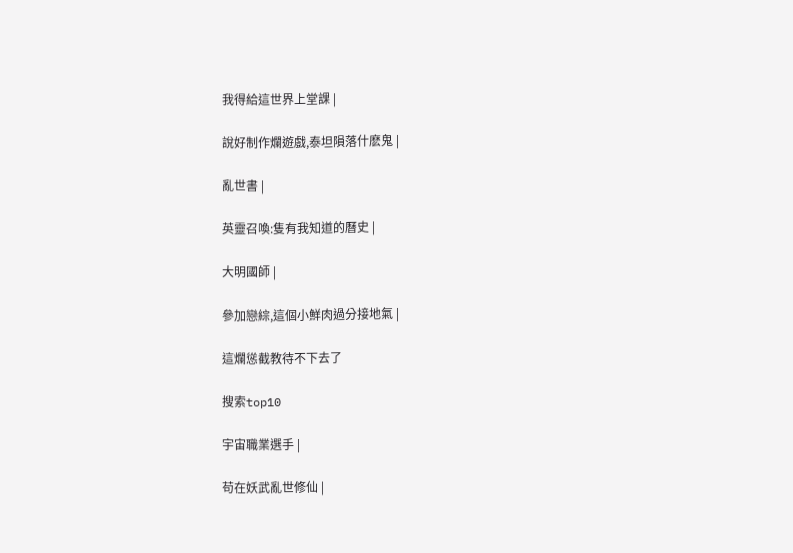我得給這世界上堂課 |

說好制作爛遊戲,泰坦隕落什麽鬼 |

亂世書 |

英靈召喚:隻有我知道的曆史 |

大明國師 |

參加戀綜,這個小鮮肉過分接地氣 |

這爛慫截教待不下去了

搜索top10

宇宙職業選手 |

苟在妖武亂世修仙 |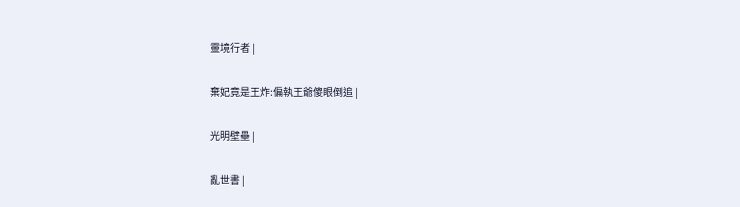靈境行者 |

棄妃竟是王炸:偏執王爺傻眼倒追 |

光明壁壘 |

亂世書 |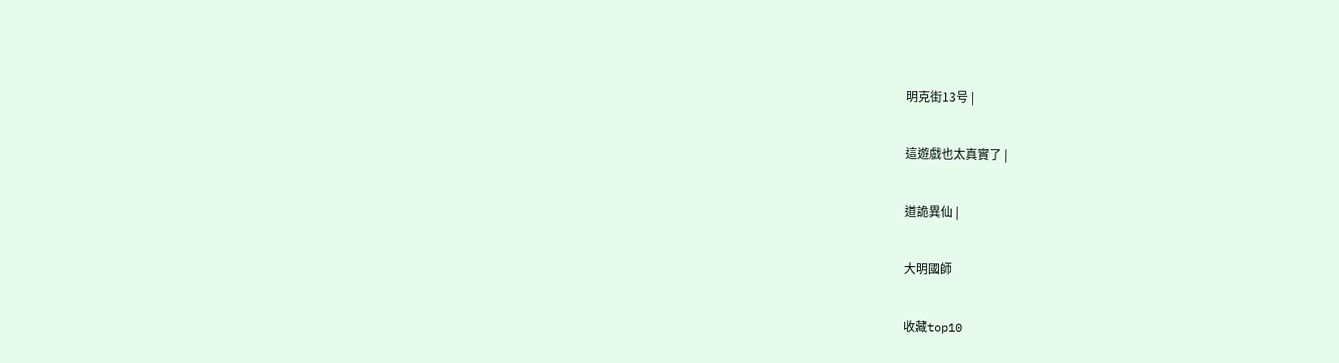明克街13号 |

這遊戲也太真實了 |

道詭異仙 |

大明國師

收藏top10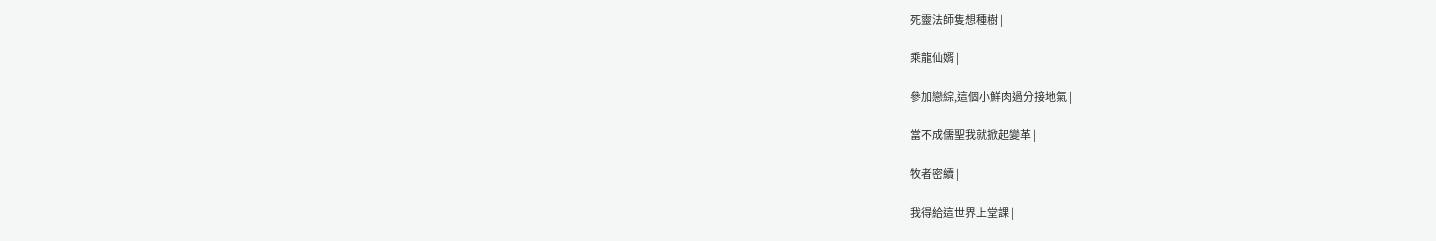死靈法師隻想種樹 |

乘龍仙婿 |

參加戀綜,這個小鮮肉過分接地氣 |

當不成儒聖我就掀起變革 |

牧者密續 |

我得給這世界上堂課 |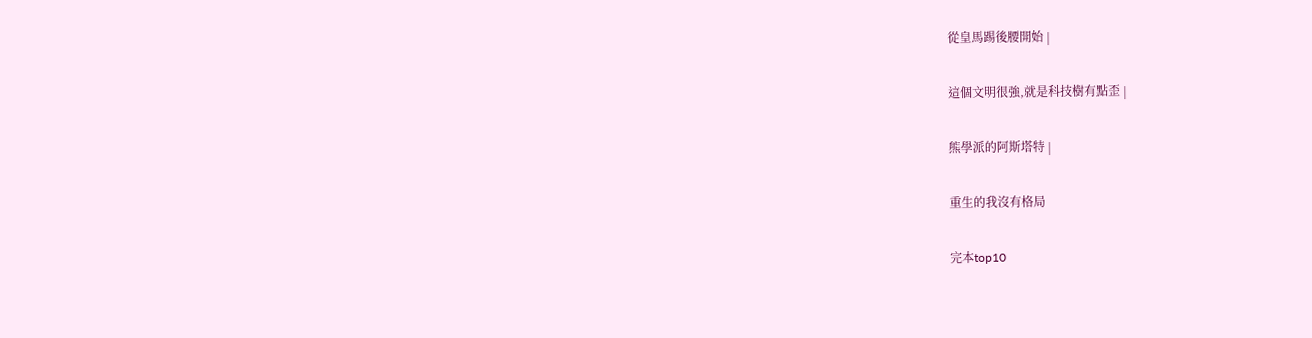從皇馬踢後腰開始 |

這個文明很強,就是科技樹有點歪 |

熊學派的阿斯塔特 |

重生的我沒有格局

完本top10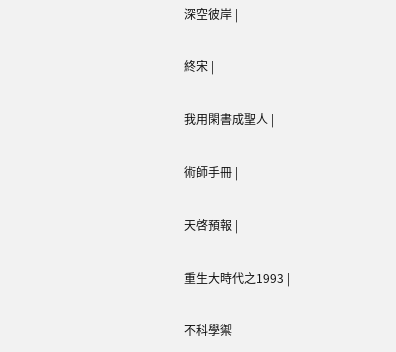深空彼岸 |

終宋 |

我用閑書成聖人 |

術師手冊 |

天啓預報 |

重生大時代之1993 |

不科學禦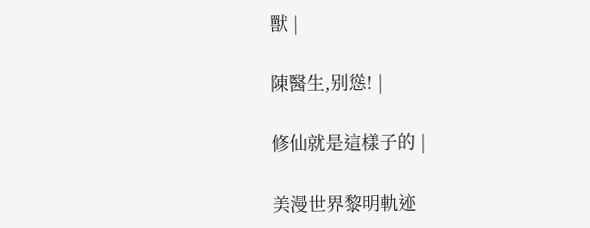獸 |

陳醫生,别慫! |

修仙就是這樣子的 |

美漫世界黎明軌迹